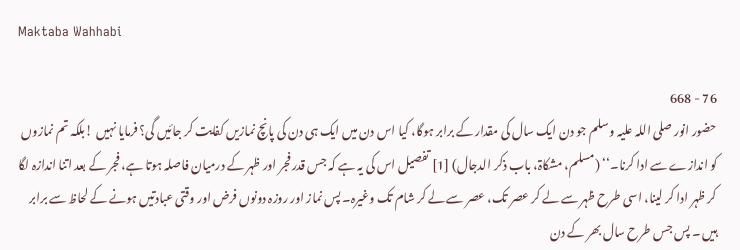Maktaba Wahhabi

76 - 668
حضور انور صلی اللہ علیہ وسلم جو دن ایک سال کی مقدار کے برابر ہوگا، کیا اس دن میں ایک ہی دن کی پانچ نمازیں کفایت کر جائیں گی؟ فرمایا نہیں !بلکہ تم نمازوں کو اندازے سے ادا کرنا۔‘‘ (مسلم، مشکاۃ، باب ذکر الدجال) [1] تفصیل اس کی یہ ہے کہ جس قدر فجر اور ظہر کے درمیان فاصلہ ہوتا ہے، فجر کے بعد اتنا اندازہ لگا کر ظہر ادا کر لینا، اسی طرح ظہر سے لے کر عصر تک، عصر سے لے کر شام تک وغیرہ۔ پس نماز اور روزہ دونوں فرض اور وقتی عبادتیں ہونے کے لحاظ سے برابر ہیں ۔ پس جس طرح سال بھر کے دن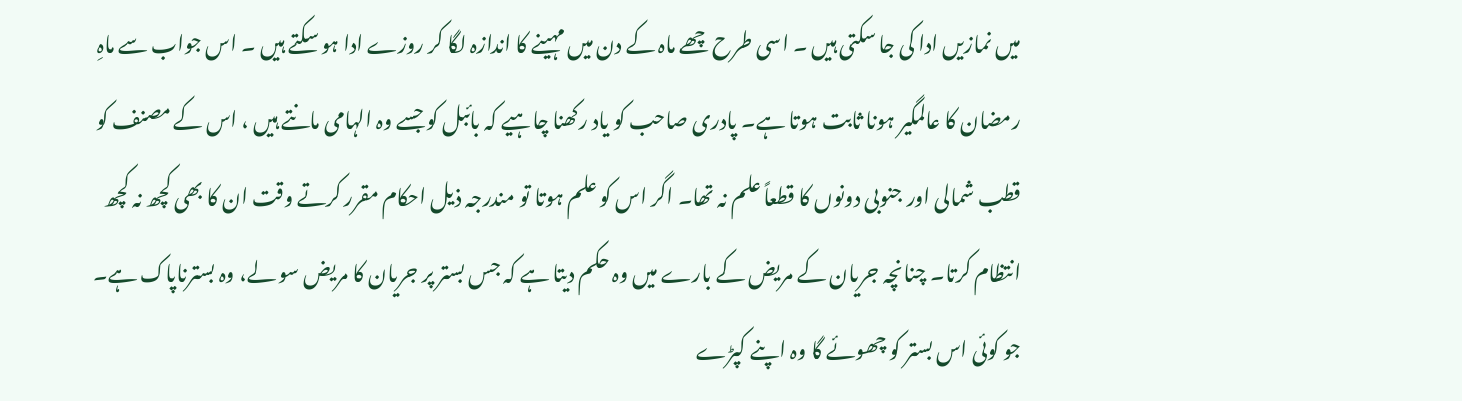میں نمازیں ادا کی جا سکتی ہیں ۔ اسی طرح چھے ماہ کے دن میں مہینے کا اندازہ لگا کر روزے ادا ہو سکتے ہیں ۔ اس جواب سے ماہِ رمضان کا عالمگیر ہونا ثابت ہوتا ہے۔ پادری صاحب کو یاد رکھنا چاہیے کہ بائبل کو جسے وہ الہامی مانتے ہیں ، اس کے مصنف کو قطب شمالی اور جنوبی دونوں کا قطعاً علم نہ تھا۔ اگر اس کو علم ہوتا تو مندرجہ ذیل احکام مقرر کرتے وقت ان کا بھی کچھ نہ کچھ انتظام کرتا۔ چنانچہ جریان کے مریض کے بارے میں وہ حکم دیتا ہے کہ جس بستر پر جریان کا مریض سو لے، وہ بسترناپاک ہے۔ جو کوئی اس بستر کو چھوئے گا وہ اپنے کپڑے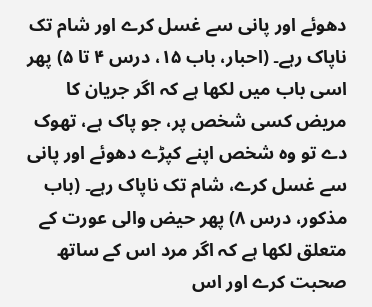دھوئے اور پانی سے غسل کرے اور شام تک ناپاک رہے۔ (احبار، باب ۱۵، درس ۴ تا ۵) پھر اسی باب میں لکھا ہے کہ اگر جریان کا مریض کسی شخص پر، جو پاک ہے، تھوک دے تو وہ شخص اپنے کپڑے دھوئے اور پانی سے غسل کرے، شام تک ناپاک رہے۔ (باب مذکور، درس ۸) پھر حیض والی عورت کے متعلق لکھا ہے کہ اگر مرد اس کے ساتھ صحبت کرے اور اس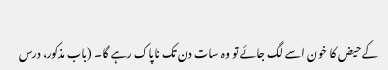کے حیض کا خون اسے لگ جائے تو وہ سات دن تک ناپاک رہے گا۔ (باب مذکور، درس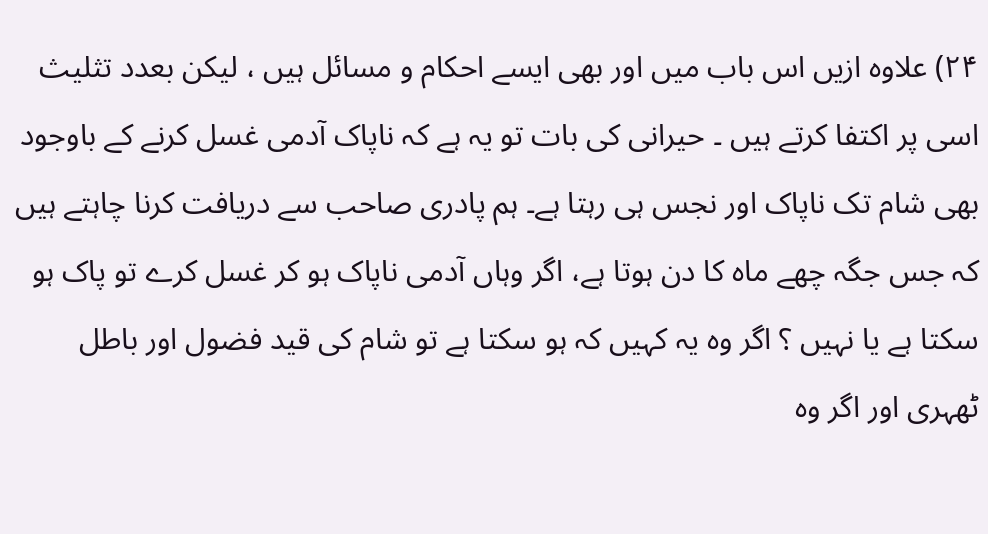۲۴) علاوہ ازیں اس باب میں اور بھی ایسے احکام و مسائل ہیں ، لیکن بعدد تثلیث اسی پر اکتفا کرتے ہیں ۔ حیرانی کی بات تو یہ ہے کہ ناپاک آدمی غسل کرنے کے باوجود بھی شام تک ناپاک اور نجس ہی رہتا ہے۔ ہم پادری صاحب سے دریافت کرنا چاہتے ہیں کہ جس جگہ چھے ماہ کا دن ہوتا ہے، اگر وہاں آدمی ناپاک ہو کر غسل کرے تو پاک ہو سکتا ہے یا نہیں ؟ اگر وہ یہ کہیں کہ ہو سکتا ہے تو شام کی قید فضول اور باطل ٹھہری اور اگر وہ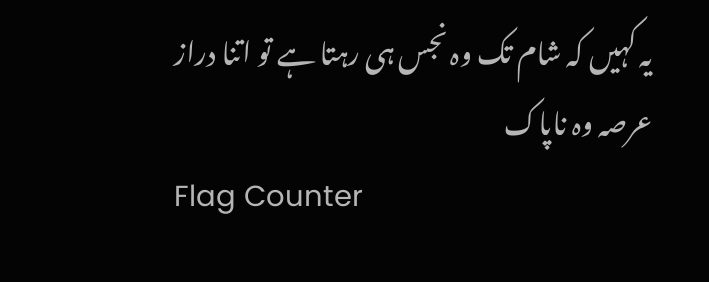یہ کہیں کہ شام تک وہ نجس ہی رہتا ہے تو اتنا دراز عرصہ وہ ناپاک
Flag Counter